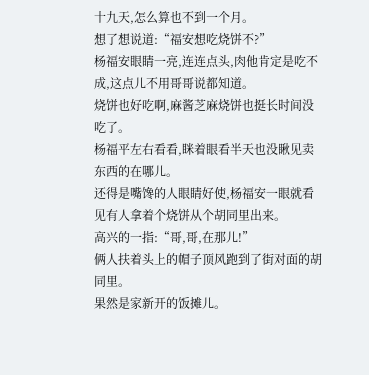十九天,怎么算也不到一个月。
想了想说道:“福安想吃烧饼不?”
杨福安眼睛一亮,连连点头,肉他肯定是吃不成,这点儿不用哥哥说都知道。
烧饼也好吃啊,麻酱芝麻烧饼也挺长时间没吃了。
杨福平左右看看,眯着眼看半天也没瞅见卖东西的在哪儿。
还得是嘴馋的人眼睛好使,杨福安一眼就看见有人拿着个烧饼从个胡同里出来。
高兴的一指:“哥,哥,在那儿!”
俩人扶着头上的帽子顶风跑到了街对面的胡同里。
果然是家新开的饭摊儿。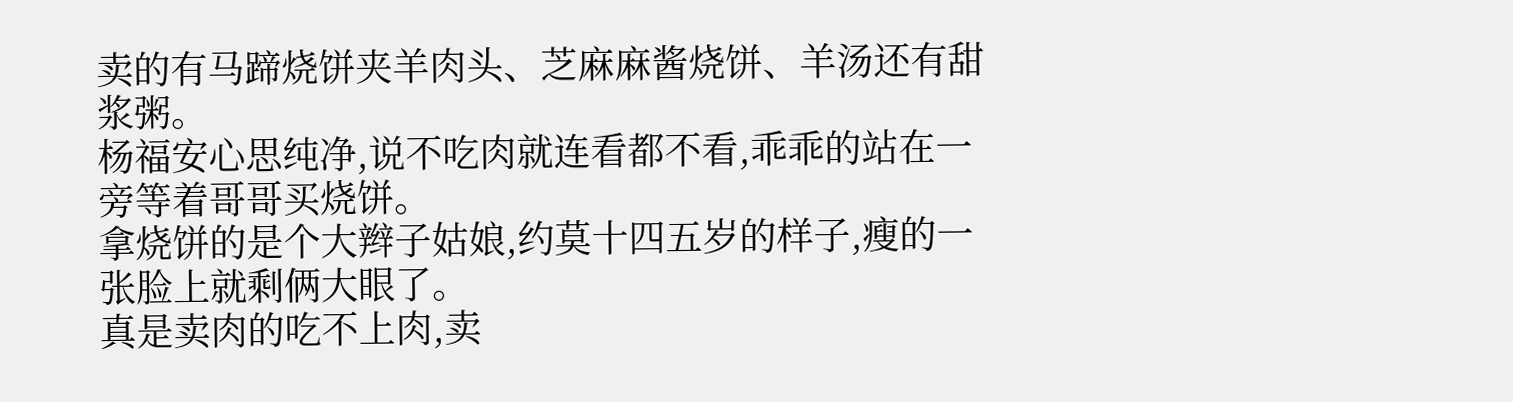卖的有马蹄烧饼夹羊肉头、芝麻麻酱烧饼、羊汤还有甜浆粥。
杨福安心思纯净,说不吃肉就连看都不看,乖乖的站在一旁等着哥哥买烧饼。
拿烧饼的是个大辫子姑娘,约莫十四五岁的样子,瘦的一张脸上就剩俩大眼了。
真是卖肉的吃不上肉,卖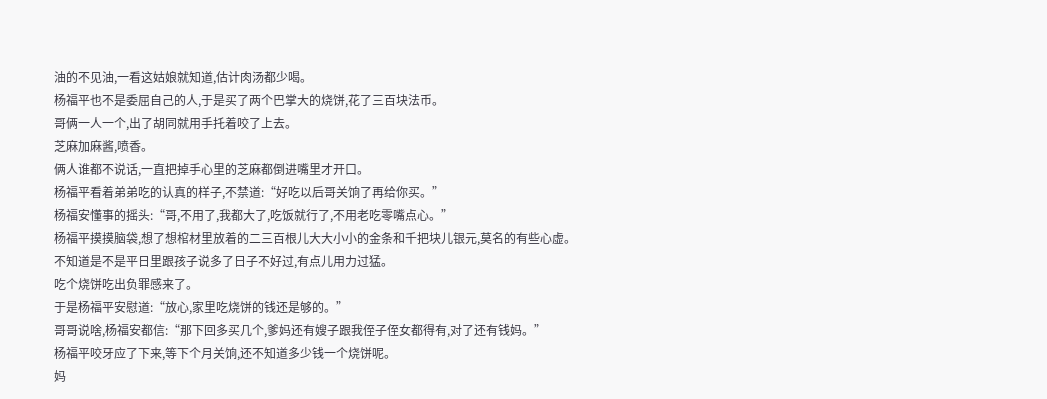油的不见油,一看这姑娘就知道,估计肉汤都少喝。
杨福平也不是委屈自己的人,于是买了两个巴掌大的烧饼,花了三百块法币。
哥俩一人一个,出了胡同就用手托着咬了上去。
芝麻加麻酱,喷香。
俩人谁都不说话,一直把掉手心里的芝麻都倒进嘴里才开口。
杨福平看着弟弟吃的认真的样子,不禁道:“好吃以后哥关饷了再给你买。”
杨福安懂事的摇头:“哥,不用了,我都大了,吃饭就行了,不用老吃零嘴点心。”
杨福平摸摸脑袋,想了想棺材里放着的二三百根儿大大小小的金条和千把块儿银元,莫名的有些心虚。
不知道是不是平日里跟孩子说多了日子不好过,有点儿用力过猛。
吃个烧饼吃出负罪感来了。
于是杨福平安慰道:“放心,家里吃烧饼的钱还是够的。”
哥哥说啥,杨福安都信:“那下回多买几个,爹妈还有嫂子跟我侄子侄女都得有,对了还有钱妈。”
杨福平咬牙应了下来,等下个月关饷,还不知道多少钱一个烧饼呢。
妈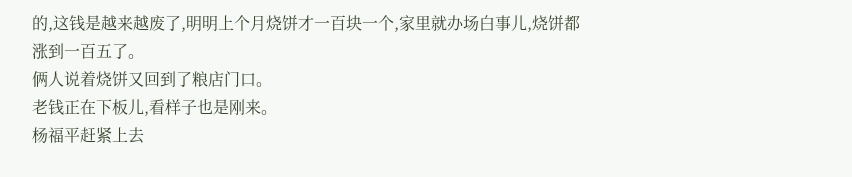的,这钱是越来越废了,明明上个月烧饼才一百块一个,家里就办场白事儿,烧饼都涨到一百五了。
俩人说着烧饼又回到了粮店门口。
老钱正在下板儿,看样子也是刚来。
杨福平赶紧上去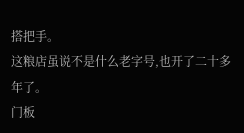搭把手。
这粮店虽说不是什么老字号,也开了二十多年了。
门板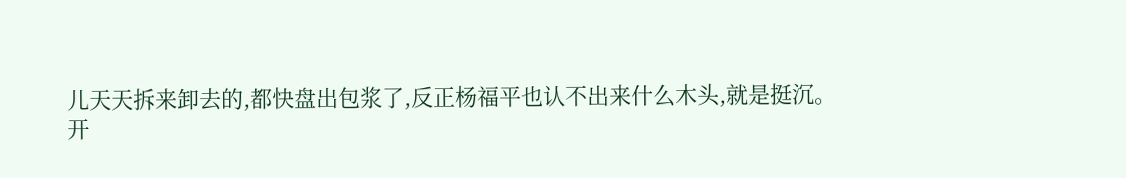儿天天拆来卸去的,都快盘出包浆了,反正杨福平也认不出来什么木头,就是挺沉。
开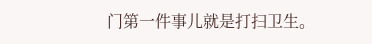门第一件事儿就是打扫卫生。